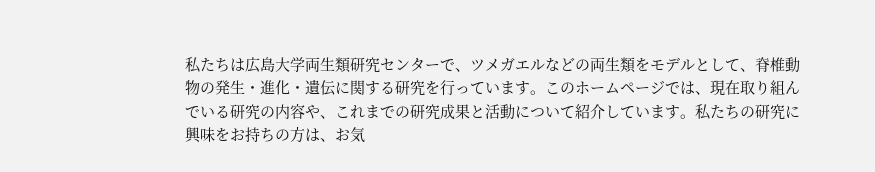私たちは広島大学両生類研究センターで、ツメガエルなどの両生類をモデルとして、脊椎動物の発生・進化・遺伝に関する研究を行っています。このホームページでは、現在取り組んでいる研究の内容や、これまでの研究成果と活動について紹介しています。私たちの研究に興味をお持ちの方は、お気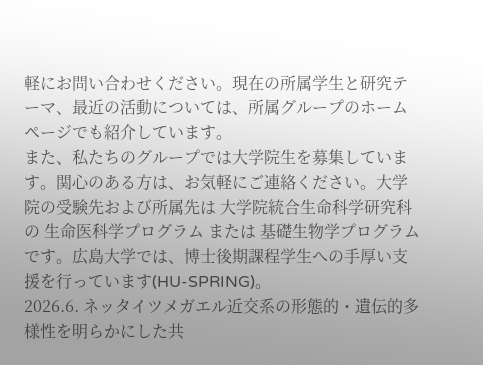軽にお問い合わせください。現在の所属学生と研究テーマ、最近の活動については、所属グループのホームページでも紹介しています。
また、私たちのグループでは大学院生を募集しています。関心のある方は、お気軽にご連絡ください。大学院の受験先および所属先は 大学院統合生命科学研究科 の 生命医科学プログラム または 基礎生物学プログラム です。広島大学では、博士後期課程学生への手厚い支援を行っています(HU-SPRING)。
2026.6. ネッタイツメガエル近交系の形態的・遺伝的多様性を明らかにした共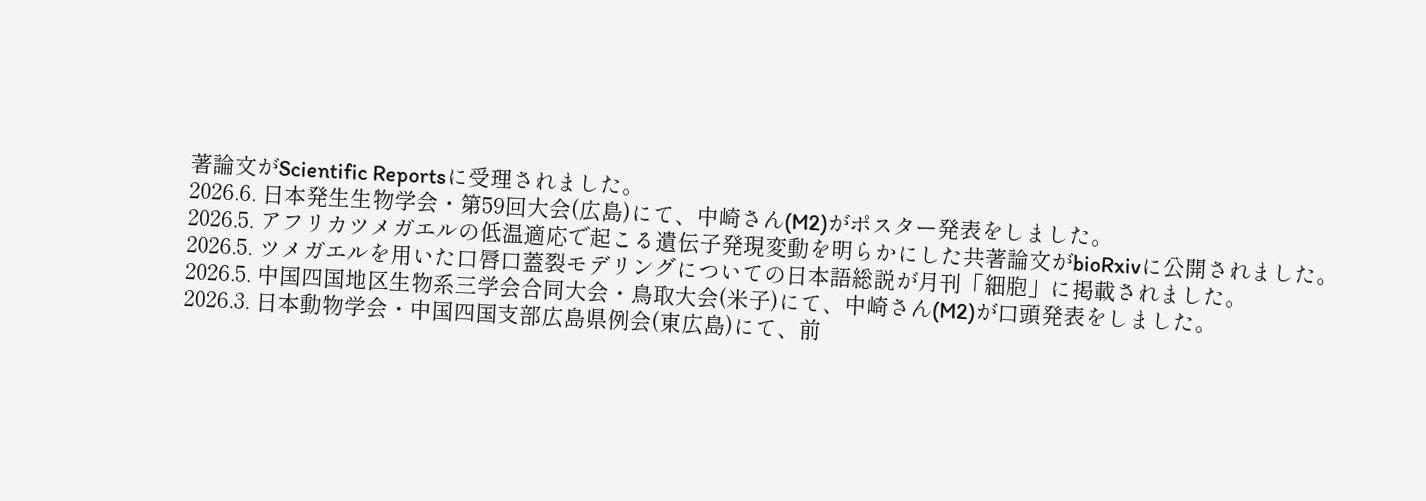著論文がScientific Reportsに受理されました。
2026.6. 日本発生生物学会・第59回大会(広島)にて、中崎さん(M2)がポスター発表をしました。
2026.5. アフリカツメガエルの低温適応で起こる遺伝子発現変動を明らかにした共著論文がbioRxivに公開されました。
2026.5. ツメガエルを用いた口唇口蓋裂モデリングについての日本語総説が月刊「細胞」に掲載されました。
2026.5. 中国四国地区生物系三学会合同大会・鳥取大会(米子)にて、中崎さん(M2)が口頭発表をしました。
2026.3. 日本動物学会・中国四国支部広島県例会(東広島)にて、前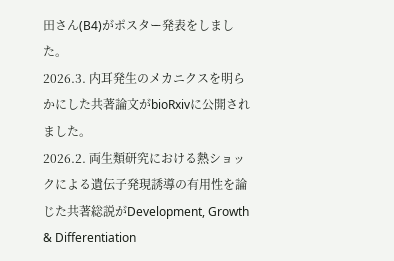田さん(B4)がポスター発表をしました。
2026.3. 内耳発生のメカニクスを明らかにした共著論文がbioRxivに公開されました。
2026.2. 両生類研究における熱ショックによる遺伝子発現誘導の有用性を論じた共著総説がDevelopment, Growth & Differentiation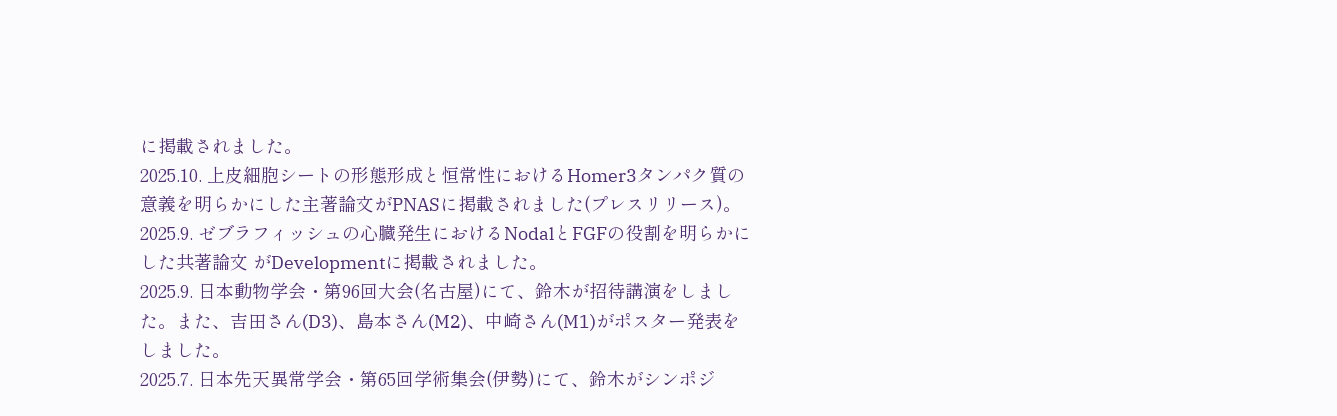に掲載されました。
2025.10. 上皮細胞シートの形態形成と恒常性におけるHomer3タンパク質の意義を明らかにした主著論文がPNASに掲載されました(プレスリリース)。
2025.9. ゼブラフィッシュの心臓発生におけるNodalとFGFの役割を明らかにした共著論文 がDevelopmentに掲載されました。
2025.9. 日本動物学会・第96回大会(名古屋)にて、鈴木が招待講演をしました。また、吉田さん(D3)、島本さん(M2)、中崎さん(M1)がポスター発表をしました。
2025.7. 日本先天異常学会・第65回学術集会(伊勢)にて、鈴木がシンポジ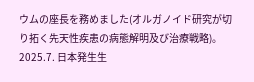ウムの座長を務めました(オルガノイド研究が切り拓く先天性疾患の病態解明及び治療戦略)。
2025.7. 日本発生生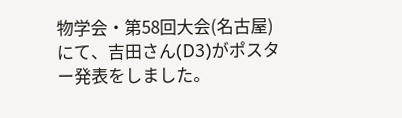物学会・第58回大会(名古屋)にて、吉田さん(D3)がポスター発表をしました。